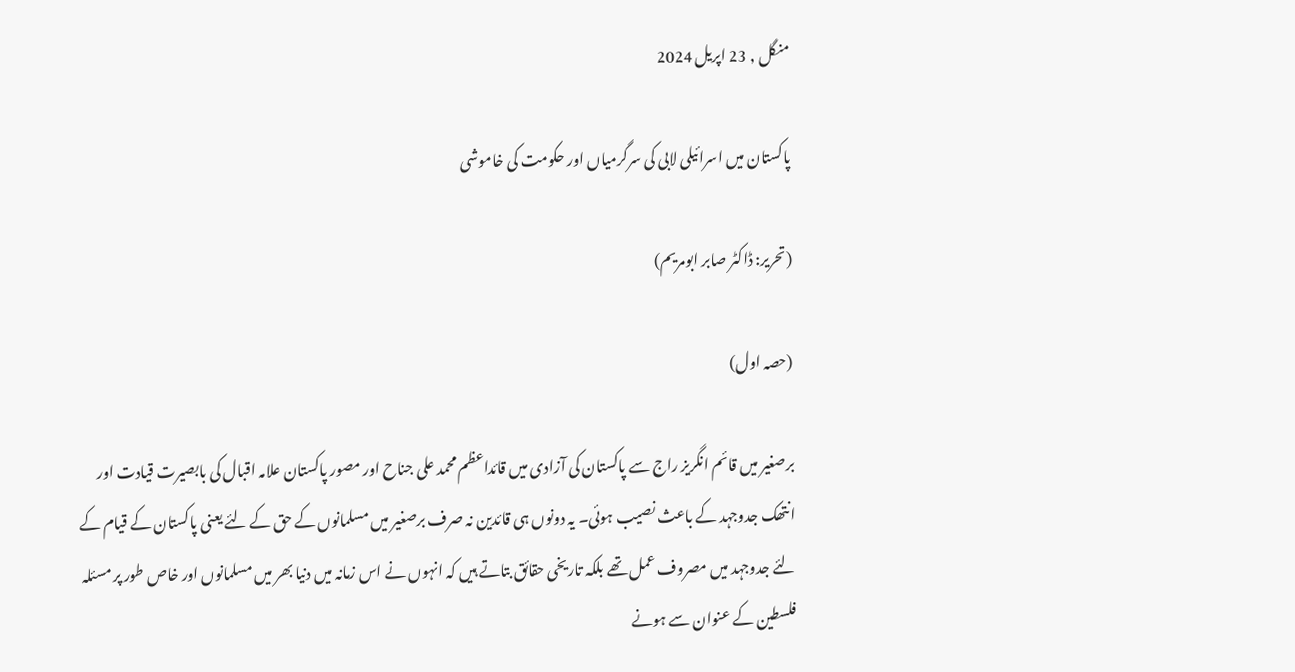منگل , 23 اپریل 2024

پاکستان میں اسرائیلی لابی کی سرگرمیاں اور حکومت کی خاموشی

(تحریر: ڈاکٹر صابر ابومریم)

(حصہ اول)

برصغیر میں قائم انگریز راج سے پاکستان کی آزادی میں قائداعظم محمد علی جناح اور مصور پاکستان علامہ اقبال کی بابصیرت قیادت اور انتھک جدوجہد کے باعث نصیب ہوئی۔ یہ دونوں ہی قائدین نہ صرف برصغیر میں مسلمانوں کے حق کے لئے یعنی پاکستان کے قیام کے لئے جدوجہد میں مصروف عمل تھے بلکہ تاریخی حقائق بتاتے ہیں کہ انہوں نے اس زمانہ میں دنیا بھر میں مسلمانوں اور خاص طور پر مسئلہ فلسطین کے عنوان سے ہونے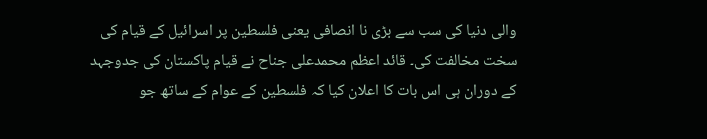والی دنیا کی سب سے بڑی نا انصافی یعنی فلسطین پر اسرائیل کے قیام کی سخت مخالفت کی۔ قائد اعظم محمدعلی جناح نے قیام پاکستان کی جدوجہد کے دوران ہی اس بات کا اعلان کیا کہ فلسطین کے عوام کے ساتھ جو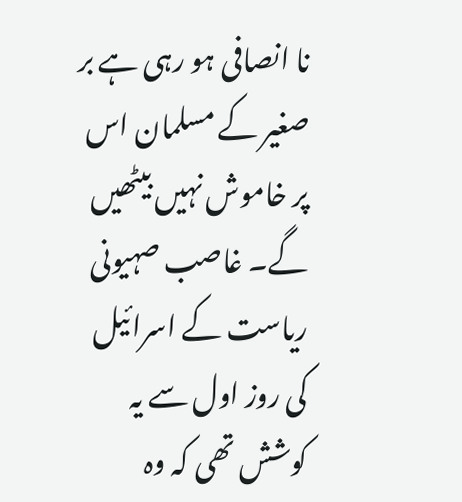نا انصافی ہو رہی ہے بر صغیر کے مسلمان اس پر خاموش نہیں بیٹھیں گے۔ غاصب صہیونی ریاست کے اسرائیل کی روز اول سے یہ کوشش تھی کہ وہ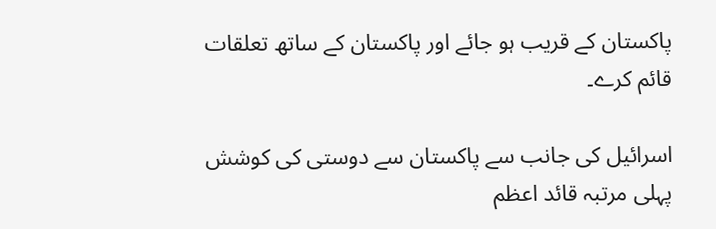پاکستان کے قریب ہو جائے اور پاکستان کے ساتھ تعلقات قائم کرے۔

اسرائیل کی جانب سے پاکستان سے دوستی کی کوشش پہلی مرتبہ قائد اعظم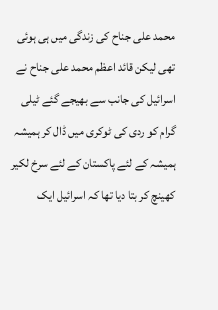محمد علی جناح کی زندگی میں ہی ہوئی تھی لیکن قائد اعظم محمد علی جناح نے اسرائیل کی جانب سے بھیجے گئے ٹیلی گرام کو ردی کی ٹوکری میں ڈال کر ہمیشہ ہمیشہ کے لئے پاکستان کے لئے سرخ لکیر کھینچ کر بتا دیا تھا کہ اسرائیل ایک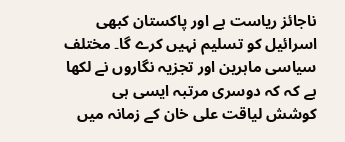ناجائز ریاست ہے اور پاکستان کبھی اسرائیل کو تسلیم نہیں کرے گا۔ مختلف سیاسی ماہرین اور تجزیہ نگاروں نے لکھا ہے کہ کہ دوسری مرتبہ ایسی ہی کوشش لیاقت علی خان کے زمانہ میں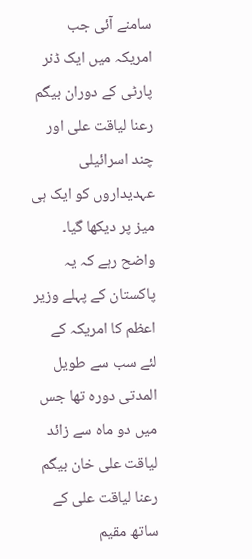سامنے آئی جب امریکہ میں ایک ڈنر پارٹی کے دوران بیگم رعنا لیاقت علی اور چند اسرائیلی عہدیداروں کو ایک ہی میز پر دیکھا گیا۔ واضح رہے کہ یہ پاکستان کے پہلے وزیر اعظم کا امریکہ کے لئے سب سے طویل المدتی دورہ تھا جس میں دو ماہ سے زائد لیاقت علی خان بیگم رعنا لیاقت علی کے ساتھ مقیم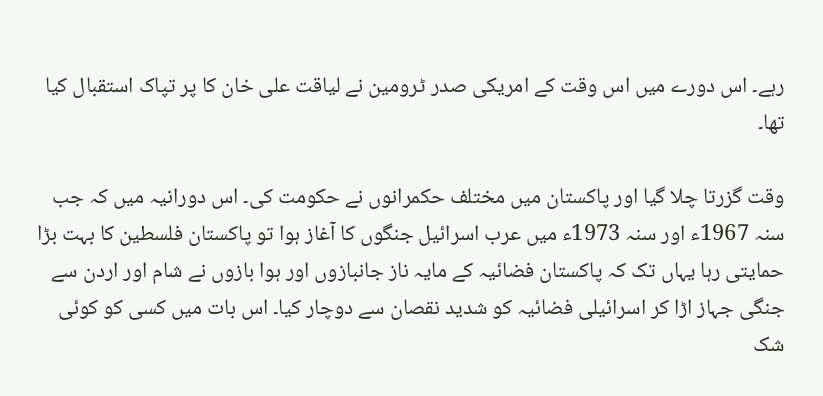رہے۔ اس دورے میں اس وقت کے امریکی صدر ٹرومین نے لیاقت علی خان کا پر تپاک استقبال کیا تھا۔

وقت گزرتا چلا گیا اور پاکستان میں مختلف حکمرانوں نے حکومت کی۔ اس دورانیہ میں کہ جب سنہ 1967ء اور سنہ 1973ء میں عرب اسرائیل جنگوں کا آغاز ہوا تو پاکستان فلسطین کا بہت بڑا حمایتی رہا یہاں تک کہ پاکستان فضائیہ کے مایہ ناز جانبازوں اور ہوا بازوں نے شام اور اردن سے جنگی جہاز اڑا کر اسرائیلی فضائیہ کو شدید نقصان سے دوچار کیا۔ اس بات میں کسی کو کوئی شک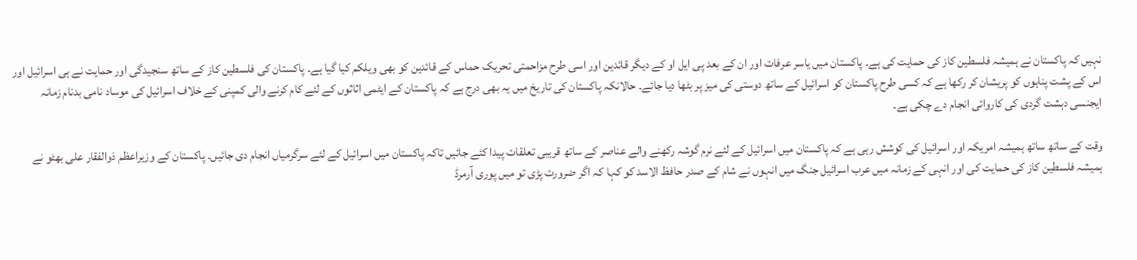نہیں کہ پاکستان نے ہمیشہ فلسطین کاز کی حمایت کی ہے۔ پاکستان میں یاسر عرفات اور ان کے بعد پی ایل او کے دیگر قائدین اور اسی طرح مزاحمتی تحریک حماس کے قائدین کو بھی ویلکم کیا گیا ہے۔ پاکستان کی فلسطین کاز کے ساتھ سنجیدگی اور حمایت نے ہی اسرائیل اور اس کے پشت پناہوں کو پریشان کر رکھا ہے کہ کسی طرح پاکستان کو اسرائیل کے ساتھ دوستی کی میز پر بٹھا دیا جائے۔ حالانکہ پاکستان کی تاریخ میں یہ بھی درج ہے کہ پاکستان کے ایٹمی اثاثوں کے لئے کام کرنے والی کمپنی کے خلاف اسرائیل کی موساد نامی بدنام زمانہ ایجنسی دہشت گردی کی کاروائی انجام دے چکی ہے۔

وقت کے ساتھ ساتھ ہمیشہ امریکہ اور اسرائیل کی کوشش رہی ہے کہ پاکستان میں اسرائیل کے لئے نرم گوشہ رکھنے والے عناصر کے ساتھ قریبی تعلقات پیدا کئے جائیں تاکہ پاکستان میں اسرائیل کے لئے سرگرمیاں انجام دی جائیں۔ پاکستان کے وزیراعظم ذوالفقار علی بھٹو نے ہمیشہ فلسطین کاز کی حمایت کی اور انہی کے زمانہ میں عرب اسرائیل جنگ میں انہوں نے شام کے صدر حافظ الاسد کو کہا کہ اگر ضرورت پڑی تو میں پوری آرمرڈ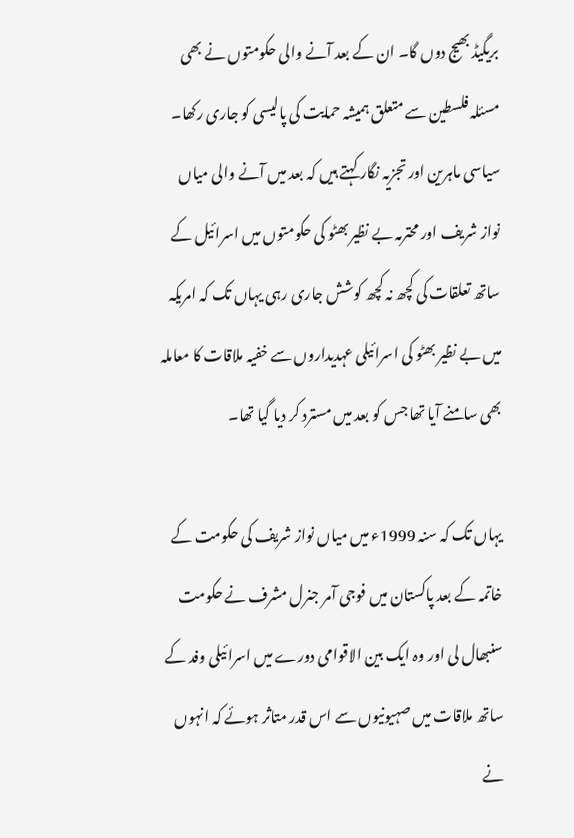بریگیڈ بھیج دوں گا۔ ان کے بعد آنے والی حکومتوں نے بھی مسئلہ فلسطین سے متعلق ہمیشہ حمایت کی پالیسی کو جاری رکھا۔ سیاسی ماہرین اور تجزیہ نگار کہتے ہیں کہ بعد میں آنے والی میاں نواز شریف اور محترمہ بے نظیر بھٹو کی حکومتوں میں اسرائیل کے ساتھ تعلقات کی کچھ نہ کچھ کوشش جاری رہی یہاں تک کہ امریکہ میں بے نظیر بھٹو کی اسرائیلی عہدیداروں سے خفیہ ملاقات کا معاملہ بھی سامنے آیا تھا جس کو بعد میں مسترد کر دیا گیا تھا۔

یہاں تک کہ سنہ 1999ء میں میاں نواز شریف کی حکومت کے خاتمہ کے بعد پاکستان میں فوجی آمر جنرل مشرف نے حکومت سنبھال لی اور وہ ایک بین الاقوامی دورے میں اسرائیلی وفد کے ساتھ ملاقات میں صہیونیوں سے اس قدر متاثر ہوئے کہ انہوں نے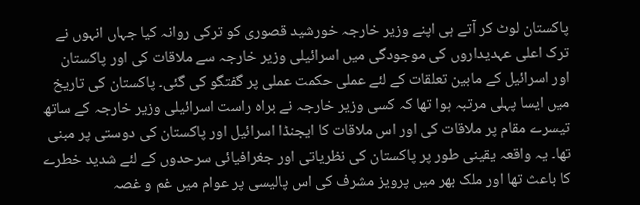پاکستان لوٹ کر آتے ہی اپنے وزیر خارجہ خورشید قصوری کو ترکی روانہ کیا جہاں انہوں نے ترک اعلی عہدیداروں کی موجودگی میں اسرائیلی وزیر خارجہ سے ملاقات کی اور پاکستان اور اسرائیل کے مابین تعلقات کے لئے عملی حکمت عملی پر گفتگو کی گئی۔ پاکستان کی تاریخ میں ایسا پہلی مرتبہ ہوا تھا کہ کسی وزیر خارجہ نے براہ راست اسرائیلی وزیر خارجہ کے ساتھ تیسرے مقام پر ملاقات کی اور اس ملاقات کا ایجنڈا اسرائیل اور پاکستان کی دوستی پر مبنی تھا۔ یہ واقعہ یقینی طور پر پاکستان کی نظریاتی اور جغرافیائی سرحدوں کے لئے شدید خطرے کا باعث تھا اور ملک بھر میں پرویز مشرف کی اس پالیسی پر عوام میں غم و غصہ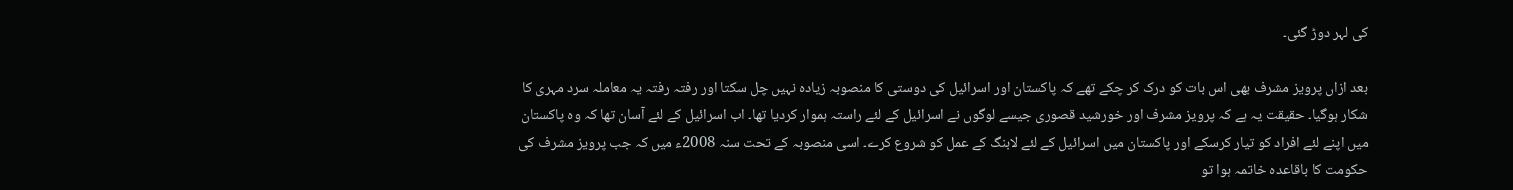کی لہر دوڑ گئی۔

بعد ازاں پرویز مشرف بھی اس بات کو درک کر چکے تھے کہ پاکستان اور اسرائیل کی دوستی کا منصوبہ زیادہ نہیں چل سکتا اور رفتہ رفتہ یہ معاملہ سرد مہری کا شکار ہوگیا۔ حقیقت یہ ہے کہ پرویز مشرف اور خورشید قصوری جیسے لوگوں نے اسرائیل کے لئے راستہ ہموار کردیا تھا۔ اب اسرائیل کے لئے آسان تھا کہ وہ پاکستان میں اپنے لئے افراد کو تیار کرسکے اور پاکستان میں اسرائیل کے لئے لابنگ کے عمل کو شروع کرے۔ اسی منصوبہ کے تحت سنہ 2008ء میں کہ جب پرویز مشرف کی حکومت کا باقاعدہ خاتمہ ہوا تو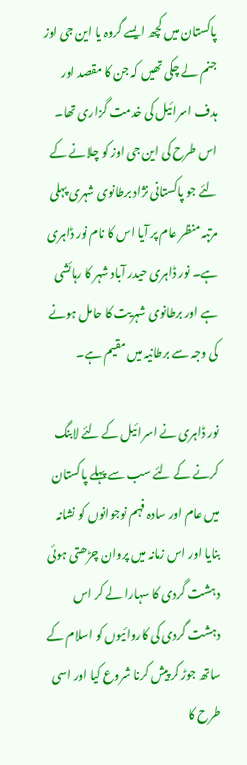پاکستان میں کچھ ایسے گروہ یا این جی اوز جنم لے چکی تھیں کہ جن کا مقصد اور ہدف اسرائیل کی خدمت گزاری تھا۔ اس طرح کی این جی اوز کو چلانے کے لئے جو پاکستانی نژاد برطانوی شہری پہلی مرتبہ منظر عام پر آیا اس کا نام نور ڈاہری ہے۔ نور ڈاہری حیدر آباد شہر کا رہائشی ہے اور برطانوی شہریت کا حامل ہونے کی وجہ سے برطانیہ میں مقیم ہے۔

نور ڈاہری نے اسرائیل کے لئے لابنگ کرنے کے لئے سب سے پہلے پاکستان میں عام اور سادہ فہم نوجوانوں کو نشانہ بنایا اور اس زمانہ میں پروان چڑھتی ہوئی دہشت گردی کا سہارا لے کر اس دہشت گردی کی کاروائیوں کو اسلام کے ساتھ جوڑ کر پیش کرنا شروع کیا اور اسی طرح کا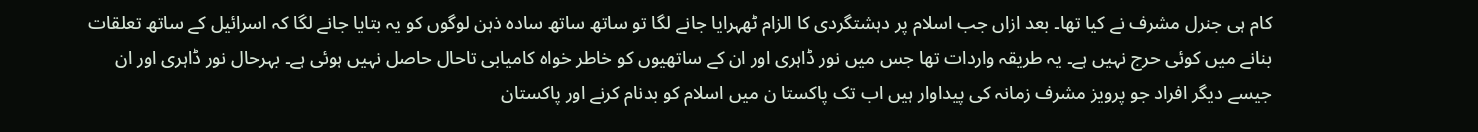کام ہی جنرل مشرف نے کیا تھا۔ بعد ازاں جب اسلام پر دہشتگردی کا الزام ٹھہرایا جانے لگا تو ساتھ ساتھ سادہ ذہن لوگوں کو یہ بتایا جانے لگا کہ اسرائیل کے ساتھ تعلقات بنانے میں کوئی حرج نہیں ہے۔ یہ طریقہ واردات تھا جس میں نور ڈاہری اور ان کے ساتھیوں کو خاطر خواہ کامیابی تاحال حاصل نہیں ہوئی ہے۔ بہرحال نور ڈاہری اور ان جیسے دیگر افراد جو پرویز مشرف زمانہ کی پیداوار ہیں اب تک پاکستا ن میں اسلام کو بدنام کرنے اور پاکستان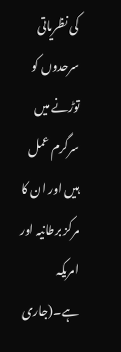کی نظریاتی سرحدوں کو توڑنے میں سرگرم عمل ہیں اور ان کا مرکز برطانیہ اور امریکہ ہے۔(جاری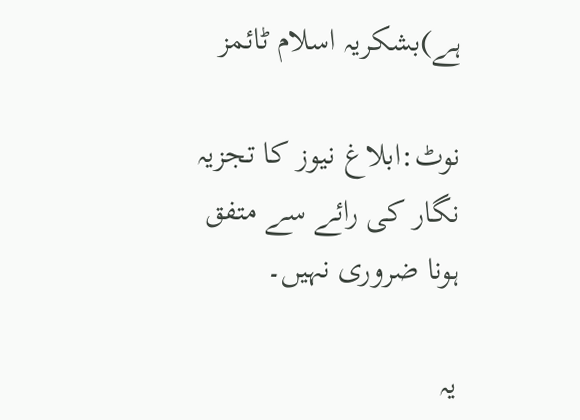ہے)بشکریہ اسلام ٹائمز

نوٹ:ابلاغ نیوز کا تجزیہ نگار کی رائے سے متفق ہونا ضروری نہیں۔

یہ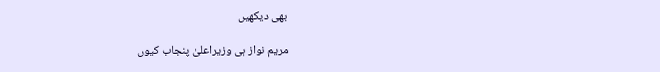بھی دیکھیں

مریم نواز ہی وزیراعلیٰ پنجاب کیوں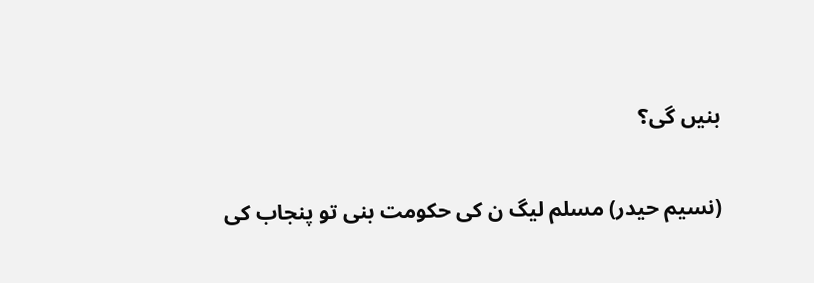بنیں گی؟

(نسیم حیدر) مسلم لیگ ن کی حکومت بنی تو پنجاب کی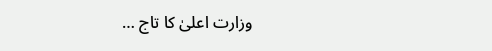وزارت اعلیٰ کا تاج …